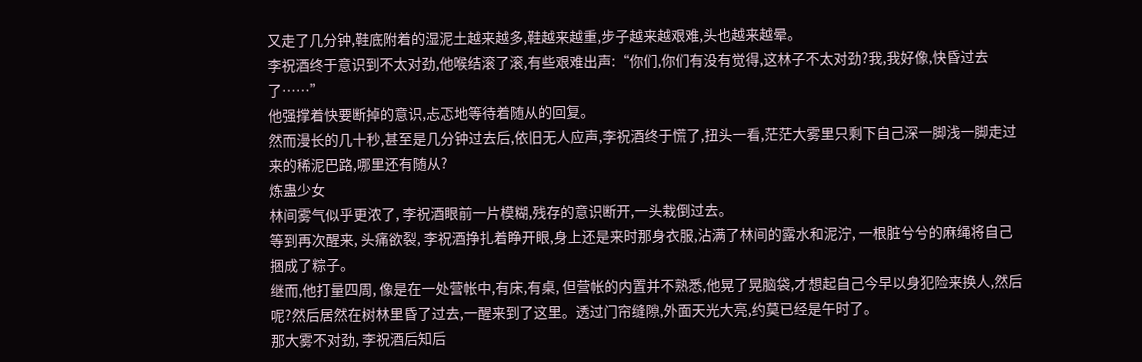又走了几分钟,鞋底附着的湿泥土越来越多,鞋越来越重,步子越来越艰难,头也越来越晕。
李祝酒终于意识到不太对劲,他喉结滚了滚,有些艰难出声:“你们,你们有没有觉得,这林子不太对劲?我,我好像,快昏过去了……”
他强撑着快要断掉的意识,忐忑地等待着随从的回复。
然而漫长的几十秒,甚至是几分钟过去后,依旧无人应声,李祝酒终于慌了,扭头一看,茫茫大雾里只剩下自己深一脚浅一脚走过来的稀泥巴路,哪里还有随从?
炼蛊少女
林间雾气似乎更浓了, 李祝酒眼前一片模糊,残存的意识断开,一头栽倒过去。
等到再次醒来, 头痛欲裂, 李祝酒挣扎着睁开眼,身上还是来时那身衣服,沾满了林间的露水和泥泞, 一根脏兮兮的麻绳将自己捆成了粽子。
继而,他打量四周, 像是在一处营帐中,有床,有桌, 但营帐的内置并不熟悉,他晃了晃脑袋,才想起自己今早以身犯险来换人,然后呢?然后居然在树林里昏了过去,一醒来到了这里。透过门帘缝隙,外面天光大亮,约莫已经是午时了。
那大雾不对劲, 李祝酒后知后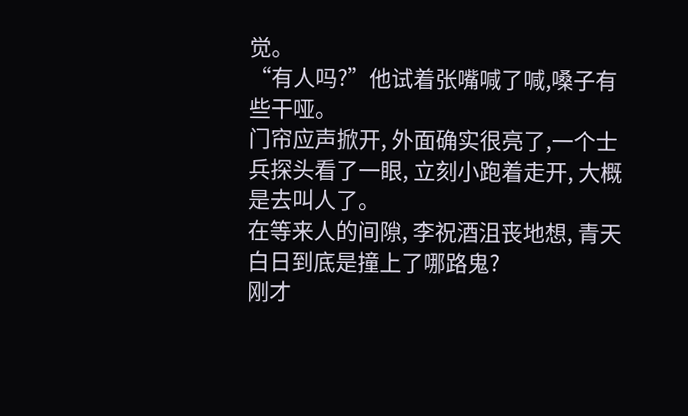觉。
“有人吗?”他试着张嘴喊了喊,嗓子有些干哑。
门帘应声掀开, 外面确实很亮了,一个士兵探头看了一眼, 立刻小跑着走开, 大概是去叫人了。
在等来人的间隙, 李祝酒沮丧地想, 青天白日到底是撞上了哪路鬼?
刚才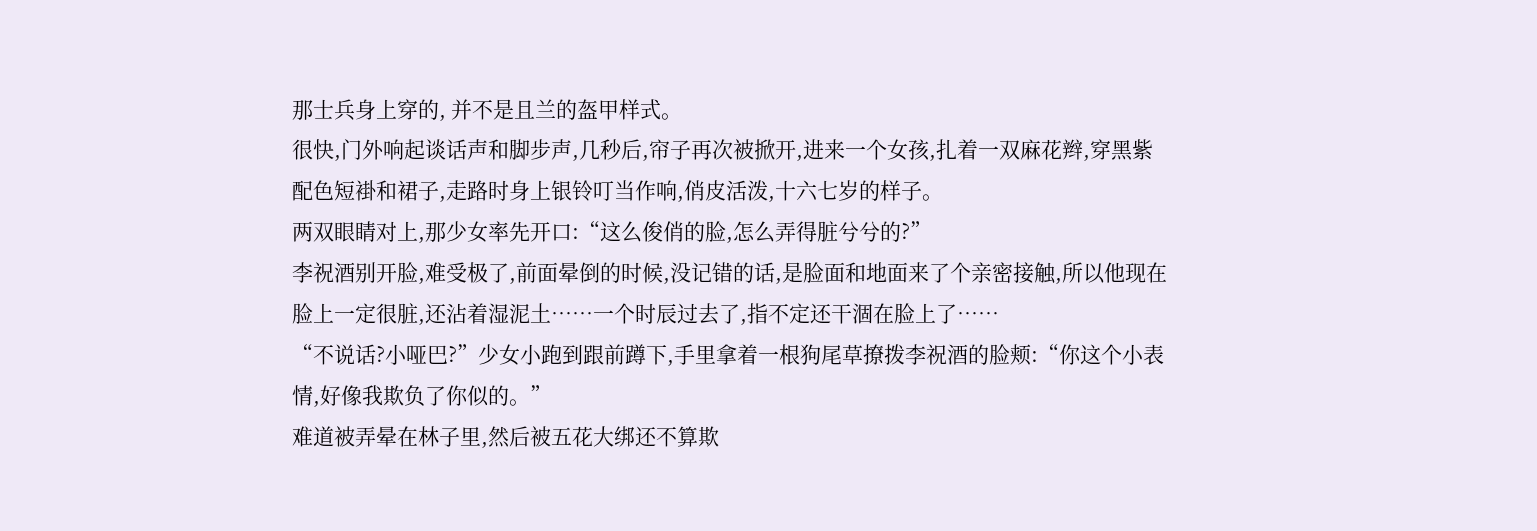那士兵身上穿的, 并不是且兰的盔甲样式。
很快,门外响起谈话声和脚步声,几秒后,帘子再次被掀开,进来一个女孩,扎着一双麻花辫,穿黑紫配色短褂和裙子,走路时身上银铃叮当作响,俏皮活泼,十六七岁的样子。
两双眼睛对上,那少女率先开口:“这么俊俏的脸,怎么弄得脏兮兮的?”
李祝酒别开脸,难受极了,前面晕倒的时候,没记错的话,是脸面和地面来了个亲密接触,所以他现在脸上一定很脏,还沾着湿泥土……一个时辰过去了,指不定还干涸在脸上了……
“不说话?小哑巴?”少女小跑到跟前蹲下,手里拿着一根狗尾草撩拨李祝酒的脸颊:“你这个小表情,好像我欺负了你似的。”
难道被弄晕在林子里,然后被五花大绑还不算欺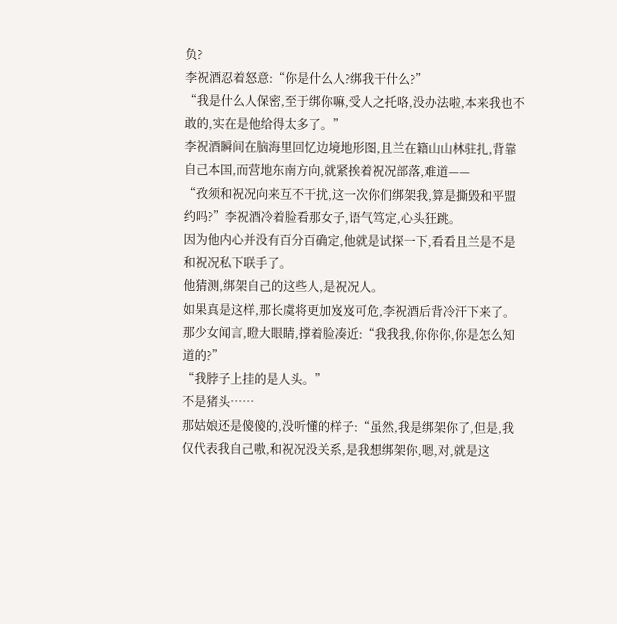负?
李祝酒忍着怒意:“你是什么人?绑我干什么?”
“我是什么人保密,至于绑你嘛,受人之托咯,没办法啦,本来我也不敢的,实在是他给得太多了。”
李祝酒瞬间在脑海里回忆边境地形图,且兰在籍山山林驻扎,背靠自己本国,而营地东南方向,就紧挨着祝况部落,难道——
“孜须和祝况向来互不干扰,这一次你们绑架我,算是撕毁和平盟约吗?”李祝酒冷着脸看那女子,语气笃定,心头狂跳。
因为他内心并没有百分百确定,他就是试探一下,看看且兰是不是和祝况私下联手了。
他猜测,绑架自己的这些人,是祝况人。
如果真是这样,那长虞将更加岌岌可危,李祝酒后背冷汗下来了。
那少女闻言,瞪大眼睛,撑着脸凑近:“我我我,你你你,你是怎么知道的?”
“我脖子上挂的是人头。”
不是猪头……
那姑娘还是傻傻的,没听懂的样子:“虽然,我是绑架你了,但是,我仅代表我自己嗷,和祝况没关系,是我想绑架你,嗯,对,就是这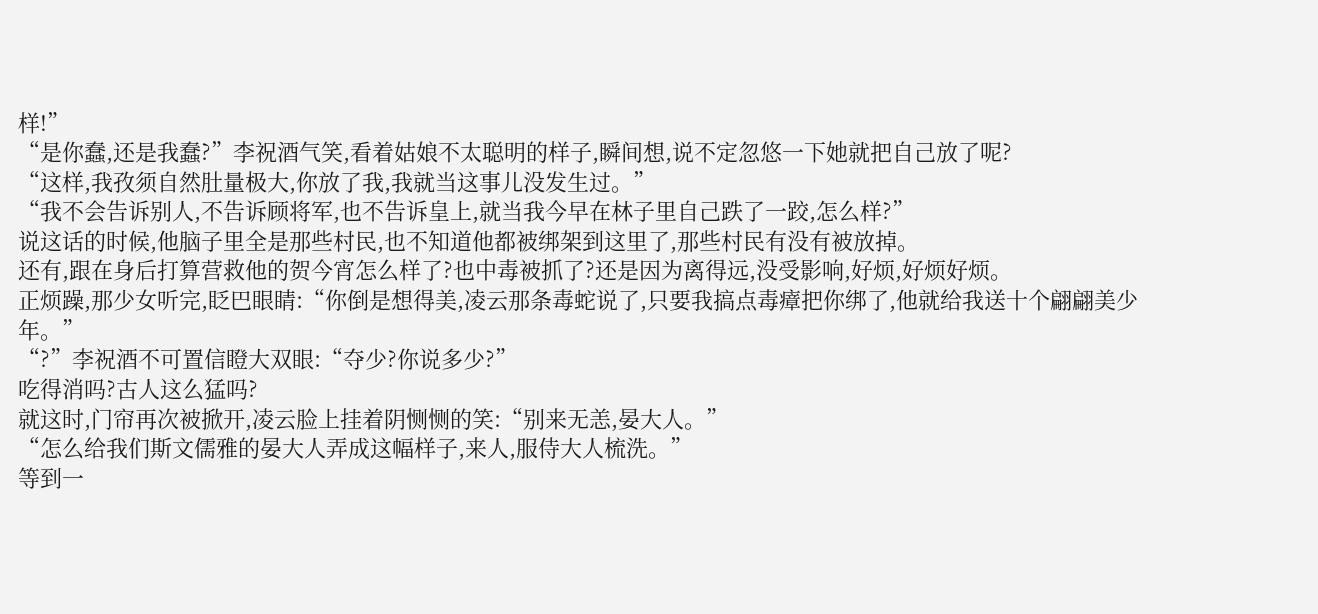样!”
“是你蠢,还是我蠢?”李祝酒气笑,看着姑娘不太聪明的样子,瞬间想,说不定忽悠一下她就把自己放了呢?
“这样,我孜须自然肚量极大,你放了我,我就当这事儿没发生过。”
“我不会告诉别人,不告诉顾将军,也不告诉皇上,就当我今早在林子里自己跌了一跤,怎么样?”
说这话的时候,他脑子里全是那些村民,也不知道他都被绑架到这里了,那些村民有没有被放掉。
还有,跟在身后打算营救他的贺今宵怎么样了?也中毒被抓了?还是因为离得远,没受影响,好烦,好烦好烦。
正烦躁,那少女听完,眨巴眼睛:“你倒是想得美,凌云那条毒蛇说了,只要我搞点毒瘴把你绑了,他就给我送十个翩翩美少年。”
“?”李祝酒不可置信瞪大双眼:“夺少?你说多少?”
吃得消吗?古人这么猛吗?
就这时,门帘再次被掀开,凌云脸上挂着阴恻恻的笑:“别来无恙,晏大人。”
“怎么给我们斯文儒雅的晏大人弄成这幅样子,来人,服侍大人梳洗。”
等到一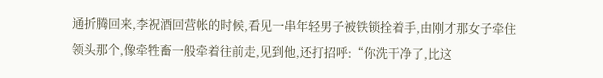通折腾回来,李祝酒回营帐的时候,看见一串年轻男子被铁锁拴着手,由刚才那女子牵住领头那个,像牵牲畜一般牵着往前走,见到他,还打招呼:“你洗干净了,比这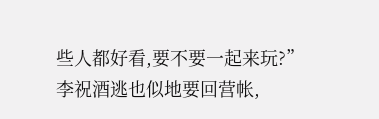些人都好看,要不要一起来玩?”
李祝酒逃也似地要回营帐,